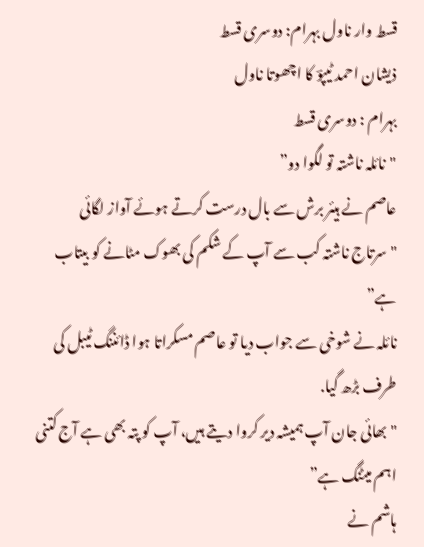قسط وار ناول بہرام: دوسری قسط
ذیشان احمد ٹیپوؔ کا اچھوتا ناول
بہرام : دوسری قسط
"نائلہ ناشتہ تو لگوا دو”
عاصم نے ہیئر برش سے بال درست کرتے ہوئے آواز لگائی
"سرتاج ناشتہ کب سے آپ کے شکم کی بھوک مٹانے کو بیتاب ہے”
نائلہ نے شوخی سے جواب دیا تو عاصم مسکراتا ہوا ڈائننگ ٹیبل کی طرف بڑھ گیا.
"بھائی جان آپ ہمیشہ دیر کروا دیتے ہیں، آپ کو پتہ بھی ہے آج کتنی اہم میٹنگ ہے”
ہاشم نے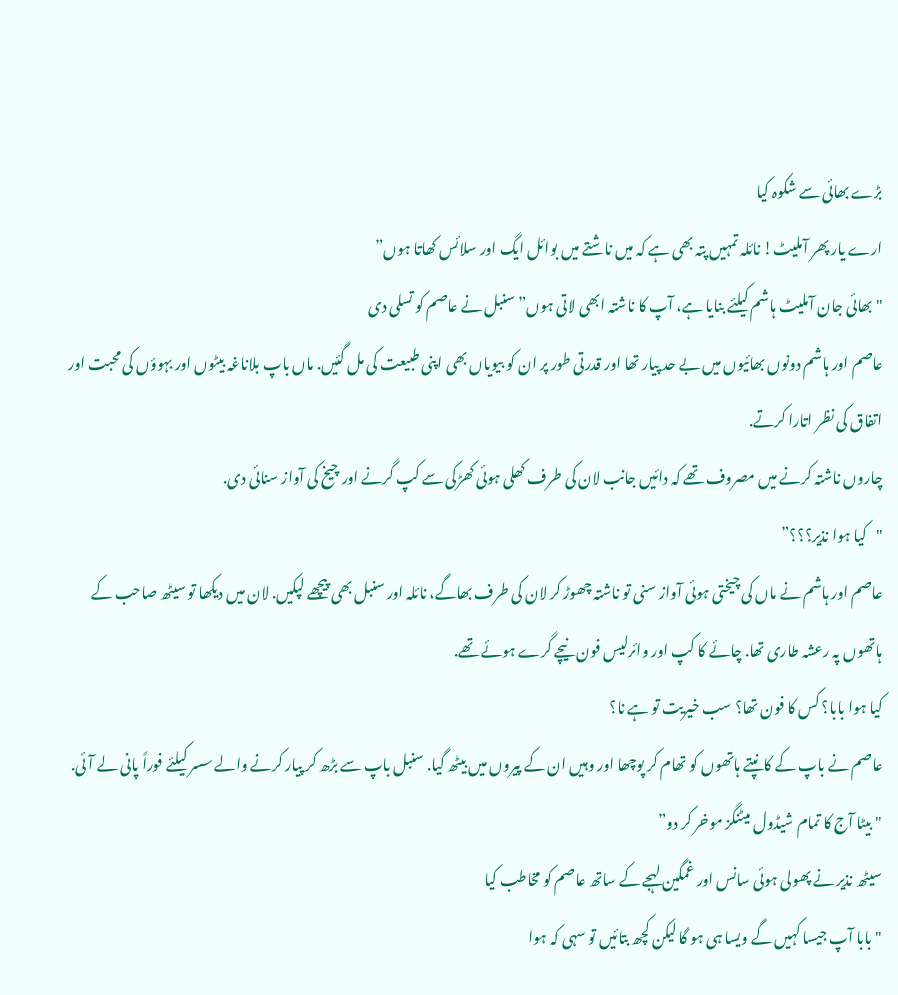بڑے بھائی سے شکوہ کیا
ارے یار پھر آملیٹ! نائلہ تمہیں پتہ بھی ہے کہ میں ناشتے میں بوائل ایگ اور سلائس کھاتا ہوں”
"بھائی جان آملیٹ ہاشم کیلئے بنایا ہے، آپ کا ناشتہ ابھی لاتی ہوں” سنبل نے عاصم کو تسلی دی
عاصم اور ہاشم دونوں بھائیوں میں بے حد پیار تھا اور قدرتی طور پر ان کو بیویاں بھی اپنی طبیعت کی مل گئیں. ماں باپ بلاناغہ بیٹوں اور بہوؤں کی محبت اور اتفاق کی نظر اتارا کرتے.
چاروں ناشتہ کرنے میں مصروف تھے کہ دائیں جانب لان کی طرف کھلی ہوئی کھڑکی سے کپ گرنے اور چیخ کی آواز سنائی دی.
"کیا ہوا نذیر؟؟؟”
عاصم اور ہاشم نے ماں کی چیختی ہوئی آواز سنی تو ناشتہ چھوڑ کر لان کی طرف بھاگے، نائلہ اور سنبل بھی پیچھے لپکیں. لان میں دیکھا تو سیٹھ صاحب کے ہاتھوں پہ رعشہ طاری تھا. چائے کا کپ اور وائرلیس فون نیچے گرے ہوئے تھے.
کیا ہوا بابا؟ کس کا فون تھا؟ سب خیریت تو ہے نا؟
عاصم نے باپ کے کانپتے ہاتھوں کو تھام کر پوچھا اور وہیں ان کے پیروں میں بیٹھ گیا. سنبل باپ سے بڑھ کر پیار کرنے والے سسر کیلئے فوراً پانی لے آئی.
"بیٹا آج کا تمام شیڈول میٹنگز موخر کر دو”
سیٹھ نذیر نے پھولی ہوئی سانس اور غمگین لہجے کے ساتھ عاصم کو مخاطب کیا
"بابا آپ جیسا کہیں گے ویسا ہی ہو گا لیکن کچھ بتائیں تو سہی کہ ہوا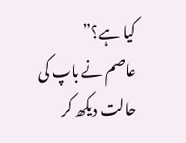کیا ہے؟”
عاصم نے باپ کی حالت دیکھ کر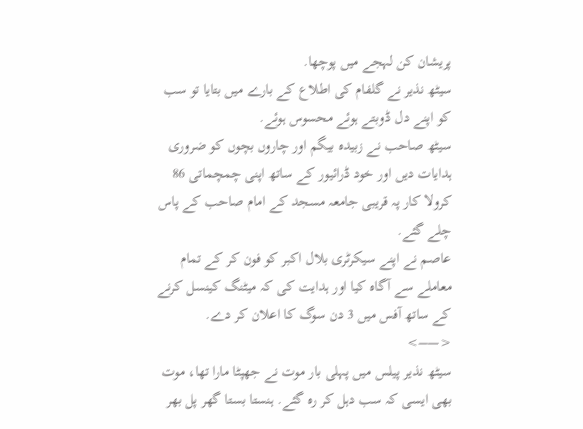پریشان کن لہجے میں پوچھا.
سیٹھ نذیر نے گلفام کی اطلاع کے بارے میں بتایا تو سب کو اپنے دل ڈوبتے ہوئے محسوس ہوئے.
سیٹھ صاحب نے زبیدہ بیگم اور چاروں بچوں کو ضروری ہدایات دیں اور خود ڈرائیور کے ساتھ اپنی چمچماتی 86 کرولا کار پہ قریبی جامعہ مسجد کے امام صاحب کے پاس چلے گئے.
عاصم نے اپنے سیکرٹری بلال اکبر کو فون کر کے تمام معاملے سے آگاہ کیا اور ہدایت کی کہ میٹنگ کینسل کرنے کے ساتھ آفس میں 3 دن سوگ کا اعلان کر دے.
<—–>
سیٹھ نذیر پیلس میں پہلی بار موت نے جھپٹا مارا تھا، موت بھی ایسی کہ سب دہل کر رہ گئے. ہنستا بستا گھر پل بھر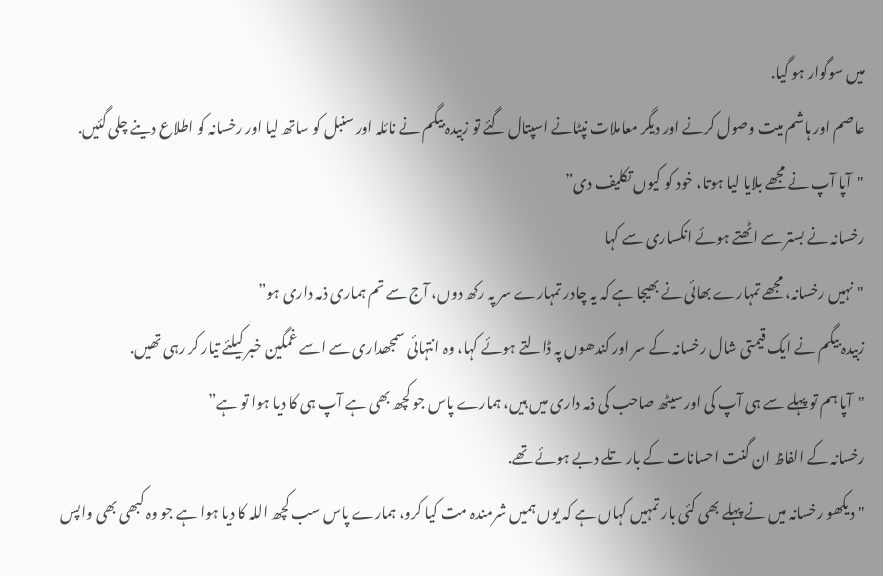میں سوگوار ہو گیا.
عاصم اور ہاشم میت وصول کرنے اور دیگر معاملات نپٹانے اسپتال گئے تو زبیدہ بیگم نے نائلہ اور سنبل کو ساتھ لیا اور رخسانہ کو اطلاع دینے چلی گئیں.
"آپا آپ نے مجھے بلایا لیا ہوتا، خود کو کیوں تکلیف دی”
رخسانہ نے بستر سے اٹھتے ہوئے انکساری سے کہا
"نہیں رخسانہ، مجھے تمہارے بھائی نے بھیجا ہے کہ یہ چادر تمہارے سر پہ رکھ دوں، آج سے تم ہماری ذمہ داری ہو”
زبیدہ بیگم نے ایک قیمتی شال رخسانہ کے سر اور کندھوں پہ ڈالتے ہوئے کہا، وہ انتہائی سمجھداری سے اسے غمگین خبر کیلئے تیار کر رہی تھیں.
"آپا ہم تو پہلے سے ہی آپ کی اور سیٹھ صاحب کی ذمہ داری میں ہیں، ہمارے پاس جو کچھ بھی ہے آپ ہی کا دیا ہوا تو ہے”
رخسانہ کے الفاظ ان گنت احسانات کے بار تلے دبے ہوئے تھے.
"دیکھو رخسانہ میں نے پہلے بھی کئی بار تمہیں کہاں ہے کہ یوں ہمیں شرمندہ مت کیا کرو، ہمارے پاس سب کچھ اللہ کا دیا ہوا ہے جو وہ کبھی بھی واپس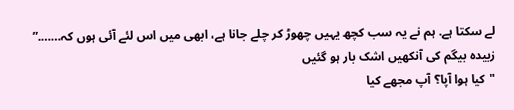لے سکتا ہے. ہم نے یہ سب کچھ یہیں چھوڑ کر چلے جانا ہے، ابھی میں اس لئے آئی ہوں کہ…….”
زبیدہ بیگم کی آنکھیں اشک بار ہو گئیں
"کیا ہوا آپا؟ آپ مجھے کیا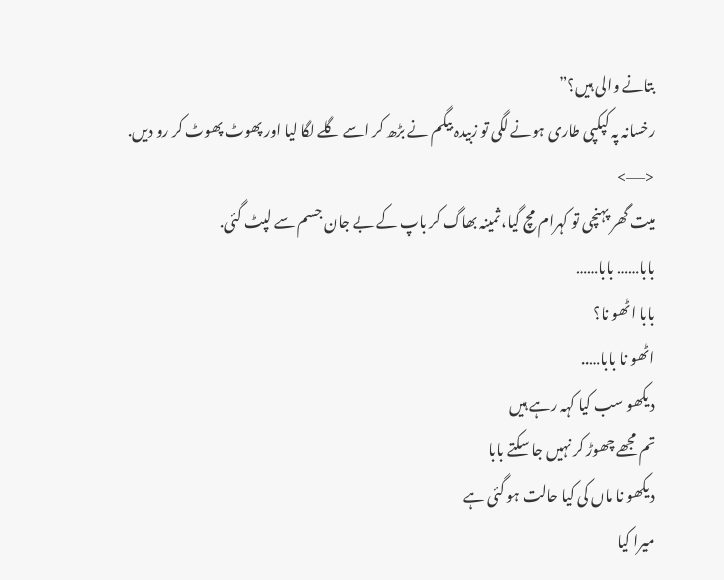بتانے والی ہیں؟”
رخسانہ پہ کپکپی طاری ہونے لگی تو زبیدہ بیگم نے بڑھ کر اسے گلے لگا لیا اور پھوٹ پھوٹ کر رو دیں.
<—–>
میت گھر پہنچی تو کہرام مچ گیا، ثمینہ بھاگ کر باپ کے بے جان جسم سے لپٹ گئی.
بابا…… بابا……
بابا اٹھو نا؟
اٹھو نا بابا…..
دیکھو سب کیا کہہ رہے ہیں
تم مجھے چھوڑ کر نہیں جا سکتے بابا
دیکھو نا ماں کی کیا حالت ہو گئی ہے
میرا کیا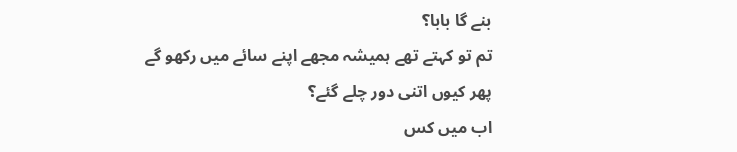بنے گا بابا؟
تم تو کہتے تھے ہمیشہ مجھے اپنے سائے میں رکھو گے
پھر کیوں اتنی دور چلے گئے؟
اب میں کس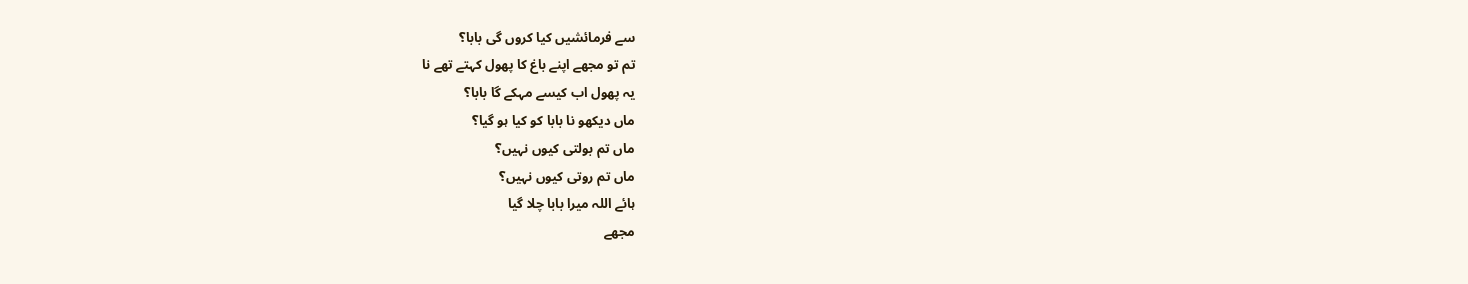سے فرمائشیں کیا کروں گی بابا؟
تم تو مجھے اپنے باغ کا پھول کہتے تھے نا
یہ پھول اب کیسے مہکے گا بابا؟
ماں دیکھو نا بابا کو کیا ہو گیا؟
ماں تم بولتی کیوں نہیں؟
ماں تم روتی کیوں نہیں؟
ہائے اللہ میرا بابا چلا گیا
مجھے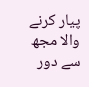پیار کرنے والا مجھ سے دور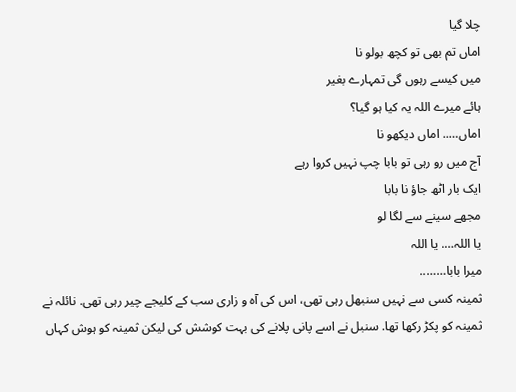چلا گیا
اماں تم بھی تو کچھ بولو نا
میں کیسے رہوں گی تمہارے بغیر
ہائے میرے اللہ یہ کیا ہو گیا؟
اماں….. اماں دیکھو نا
آج میں رو رہی تو بابا چپ نہیں کروا رہے
ایک بار اٹھ جاؤ نا بابا
مجھے سینے سے لگا لو
یا اللہ…. یا اللہ
میرا بابا……..
ثمینہ کسی سے نہیں سنبھل رہی تھی، اس کی آہ و زاری سب کے کلیجے چیر رہی تھی. نائلہ نے ثمینہ کو پکڑ رکھا تھا. سنبل نے اسے پانی پلانے کی بہت کوشش کی لیکن ثمینہ کو ہوش کہاں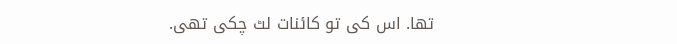تھا. اس کی تو کائنات لٹ چکی تھی.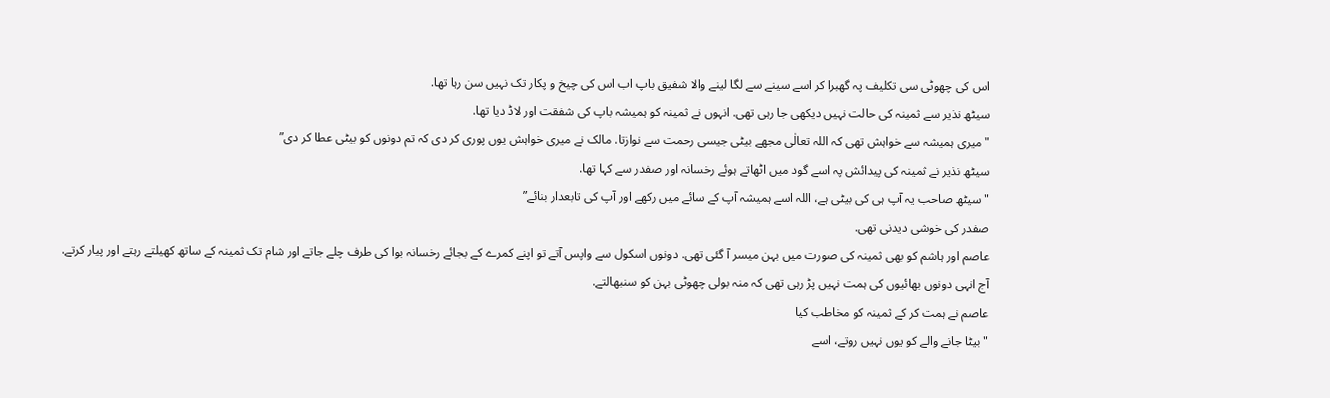اس کی چھوٹی سی تکلیف پہ گھبرا کر اسے سینے سے لگا لینے والا شفیق باپ اب اس کی چیخ و پکار تک نہیں سن رہا تھا.
سیٹھ نذیر سے ثمینہ کی حالت نہیں دیکھی جا رہی تھی. انہوں نے ثمینہ کو ہمیشہ باپ کی شفقت اور لاڈ دیا تھا.
"میری ہمیشہ سے خواہش تھی کہ اللہ تعالٰی مجھے بیٹی جیسی رحمت سے نوازتا. مالک نے میری خواہش یوں پوری کر دی کہ تم دونوں کو بیٹی عطا کر دی”
سیٹھ نذیر نے ثمینہ کی پیدائش پہ اسے گود میں اٹھاتے ہوئے رخسانہ اور صفدر سے کہا تھا.
"سیٹھ صاحب یہ آپ ہی کی بیٹی ہے، اللہ اسے ہمیشہ آپ کے سائے میں رکھے اور آپ کی تابعدار بنائے”
صفدر کی خوشی دیدنی تھی.
عاصم اور ہاشم کو بھی ثمینہ کی صورت میں بہن میسر آ گئی تھی. دونوں اسکول سے واپس آتے تو اپنے کمرے کے بجائے رخسانہ بوا کی طرف چلے جاتے اور شام تک ثمینہ کے ساتھ کھیلتے رہتے اور پیار کرتے.
آج انہی دونوں بھائیوں کی ہمت نہیں پڑ رہی تھی کہ منہ بولی چھوٹی بہن کو سنبھالتے.
عاصم نے ہمت کر کے ثمینہ کو مخاطب کیا
"بیٹا جانے والے کو یوں نہیں روتے، اسے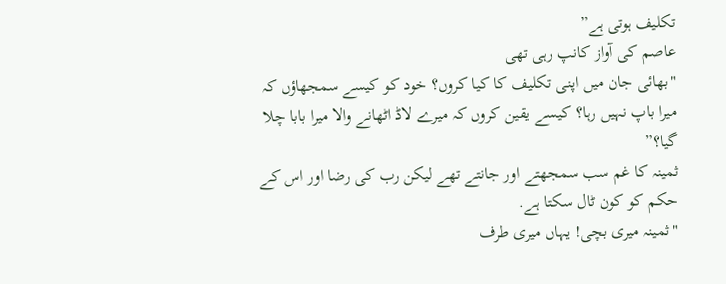تکلیف ہوتی ہے”
عاصم کی آواز کانپ رہی تھی
"بھائی جان میں اپنی تکلیف کا کیا کروں؟ خود کو کیسے سمجھاؤں کہ میرا باپ نہیں رہا؟ کیسے یقین کروں کہ میرے لاڈ اٹھانے والا میرا بابا چلا گیا؟”
ثمینہ کا غم سب سمجھتے اور جانتے تھے لیکن رب کی رضا اور اس کے حکم کو کون ٹال سکتا ہے.
"ثمینہ میری بچی! یہاں میری طرف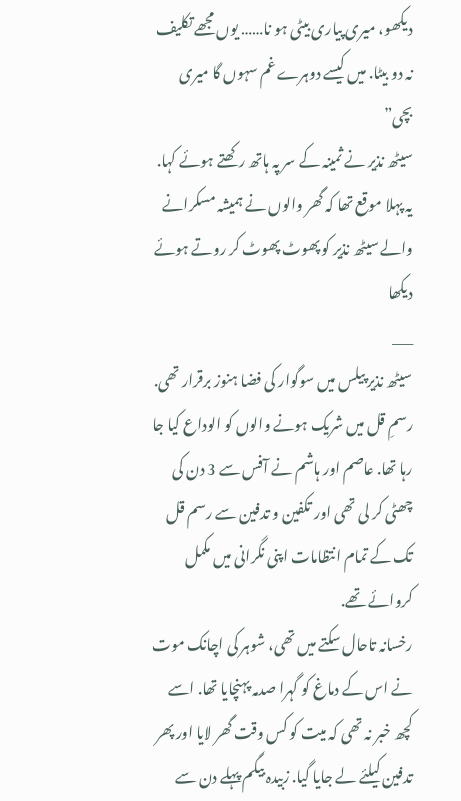دیکھو، میری پیاری بیٹی ہو نا…… یوں مجھے تکلیف نہ دو بیٹا. میں کیسے دوہرے غم سہوں گا میری بچی”
سیٹھ نذیر نے ثمینہ کے سر پہ ہاتھ رکھتے ہوئے کہا.
یہ پہلا موقع تھا کہ گھر والوں نے ہمیشہ مسکرانے والے سیٹھ نذیر کو پھوٹ پھوٹ کر روتے ہوئے دیکھا
___
سیٹھ نذیر پیلس میں سوگوار کی فضا ہنوز برقرار تھی. رسمِ قل میں شریک ہونے والوں کو الوداع کیا جا رہا تھا. عاصم اور ہاشم نے آفس سے 3 دن کی چھٹی کر لی تھی اور تکفین و تدفین سے رسم قل تک کے تمام انتظامات اپنی نگرانی میں مکمل کروائے تھے.
رخسانہ تاحال سکتے میں تھی، شوہر کی اچانک موت نے اس کے دماغ کو گہرا صدمہ پہنچایا تھا. اسے کچھ خبر نہ تھی کہ میت کو کس وقت گھر لایا اور پھر تدفین کیلئے لے جایا گیا. زبیدہ بیگم پہلے دن سے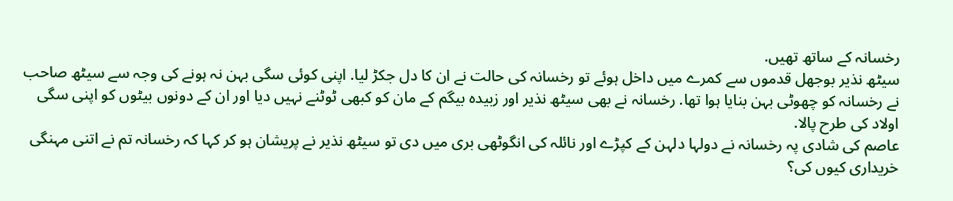رخسانہ کے ساتھ تھیں.
سیٹھ نذیر بوجھل قدموں سے کمرے میں داخل ہوئے تو رخسانہ کی حالت نے ان کا دل جکڑ لیا. اپنی کوئی سگی بہن نہ ہونے کی وجہ سے سیٹھ صاحب نے رخسانہ کو چھوٹی بہن بنایا ہوا تھا. رخسانہ نے بھی سیٹھ نذیر اور زبیدہ بیگم کے مان کو کبھی ٹوٹنے نہیں دیا اور ان کے دونوں بیٹوں کو اپنی سگی اولاد کی طرح پالا.
عاصم کی شادی پہ رخسانہ نے دولہا دلہن کے کپڑے اور نائلہ کی انگوٹھی بری میں دی تو سیٹھ نذیر نے پریشان ہو کر کہا کہ رخسانہ تم نے اتنی مہنگی خریداری کیوں کی؟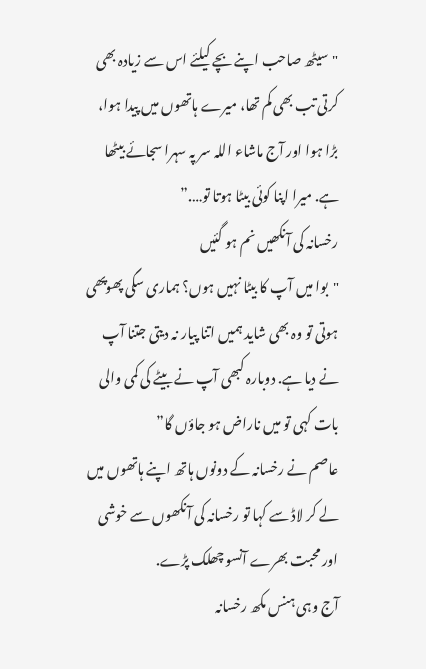"سیٹھ صاحب اپنے بچے کیلئے اس سے زیادہ بھی کرتی تب بھی کم تھا، میرے ہاتھوں میں پیدا ہوا، بڑا ہوا اور آج ماشاء اللہ سر پہ سہرا سجائے بیٹھا ہے. میرا اپنا کوئی بیٹا ہوتا تو….”
رخسانہ کی آنکھیں نم ہو گئیں
"بوا میں آپ کا بیٹا نہیں ہوں؟ ہماری سگی پھوپھی ہوتی تو وہ بھی شاید ہمیں اتنا پیار نہ دیتی جتنا آپ نے دیا ہے. دوبارہ کبھی آپ نے بیٹے کی کمی والی بات کہی تو میں ناراض ہو جاؤں گا”
عاصم نے رخسانہ کے دونوں ہاتھ اپنے ہاتھوں میں لے کر لاڈ سے کہا تو رخسانہ کی آنکھوں سے خوشی اور محبت بھرے آنسو چھلک پڑے.
آج وہی ہنس مکھ رخسانہ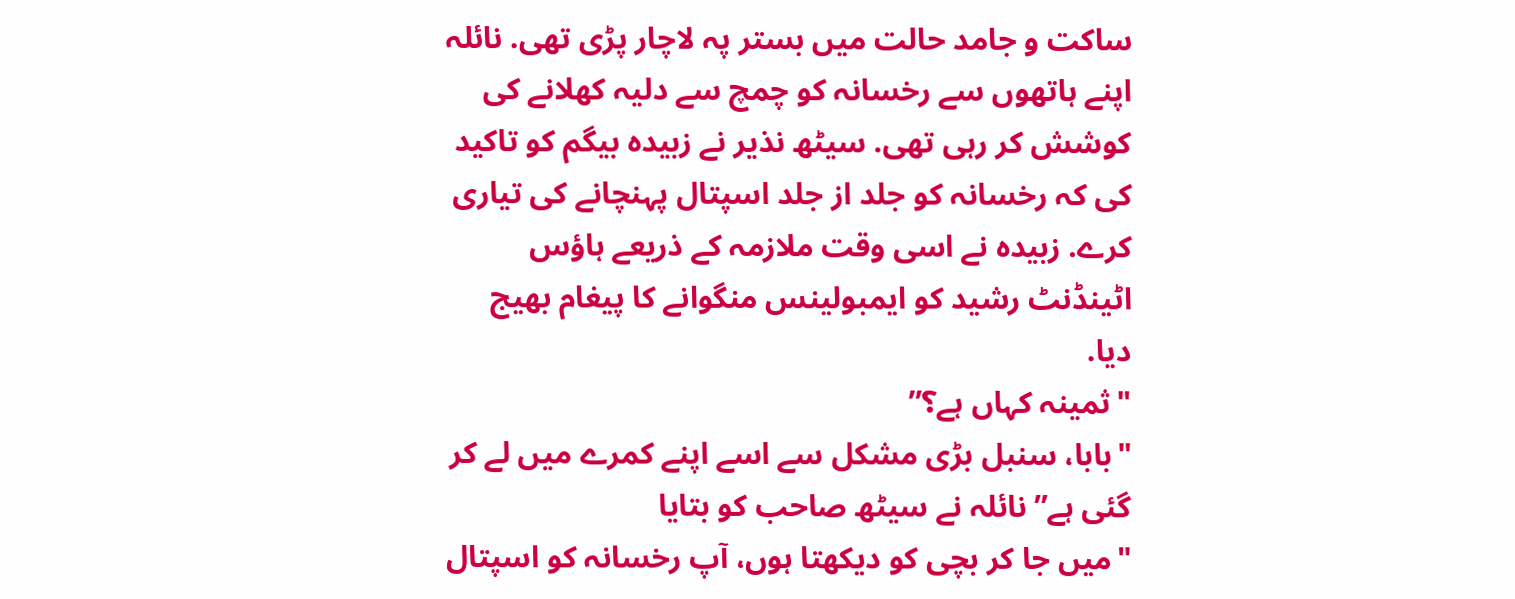ساکت و جامد حالت میں بستر پہ لاچار پڑی تھی. نائلہ اپنے ہاتھوں سے رخسانہ کو چمچ سے دلیہ کھلانے کی کوشش کر رہی تھی. سیٹھ نذیر نے زبیدہ بیگم کو تاکید کی کہ رخسانہ کو جلد از جلد اسپتال پہنچانے کی تیاری کرے. زبیدہ نے اسی وقت ملازمہ کے ذریعے ہاؤس اٹینڈنٹ رشید کو ایمبولینس منگوانے کا پیغام بھیج دیا.
"ثمینہ کہاں ہے؟”
"بابا، سنبل بڑی مشکل سے اسے اپنے کمرے میں لے کر گئی ہے” نائلہ نے سیٹھ صاحب کو بتایا
"میں جا کر بچی کو دیکھتا ہوں، آپ رخسانہ کو اسپتال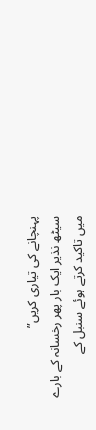پہنچانے کی تیاری کریں”
سیٹھ نذیر ایک بار پھر رخسانہ کے بارے میں تاکید کرتے ہوئے سنبل کے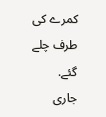کمرے کی طرف چلے گئے.
جاری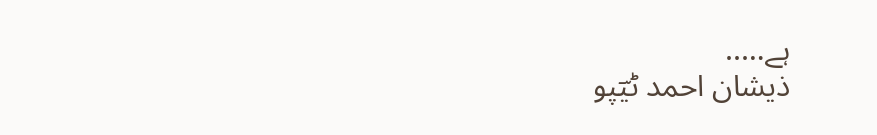ہے…..
ذیشان احمد ٹیؔپو